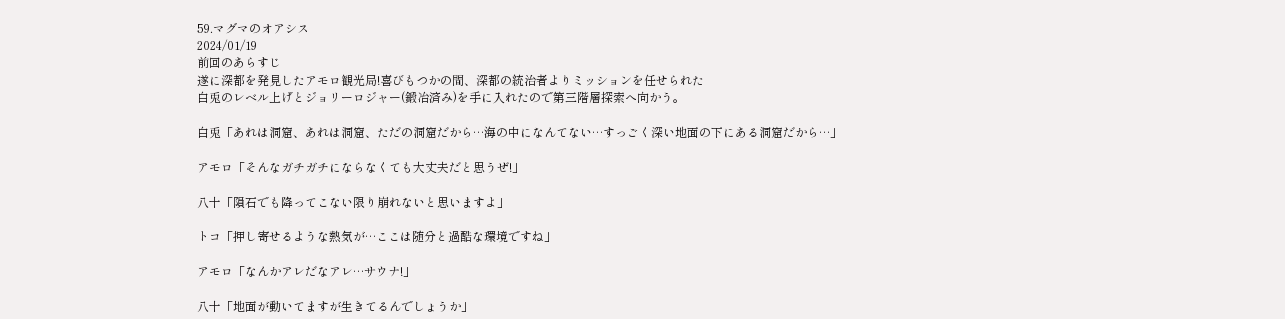59.マグマのオアシス
2024/01/19
前回のあらすじ
遂に深都を発見したアモロ観光局!喜びもつかの間、深都の統治者よりミッションを任せられた
白兎のレベル上げとジョリーロジャー(鍛冶済み)を手に入れたので第三階層探索へ向かう。

白兎「あれは洞窟、あれは洞窟、ただの洞窟だから…海の中になんてない…すっごく深い地面の下にある洞窟だから…」

アモロ「そんなガチガチにならなくても大丈夫だと思うぜ!」

八十「隕石でも降ってこない限り崩れないと思いますよ」

トコ「押し寄せるような熱気が…ここは随分と過酷な環境ですね」

アモロ「なんかアレだなアレ…サウナ!」

八十「地面が動いてますが生きてるんでしょうか」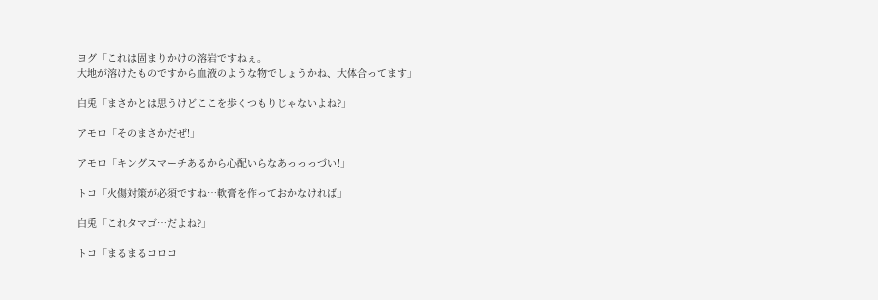ヨグ「これは固まりかけの溶岩ですねぇ。
大地が溶けたものですから血液のような物でしょうかね、大体合ってます」

白兎「まさかとは思うけどここを歩くつもりじゃないよね?」

アモロ「そのまさかだぜ!」

アモロ「キングスマーチあるから心配いらなあっっっづい!」

トコ「火傷対策が必須ですね…軟膏を作っておかなければ」

白兎「これタマゴ…だよね?」

トコ「まるまるコロコ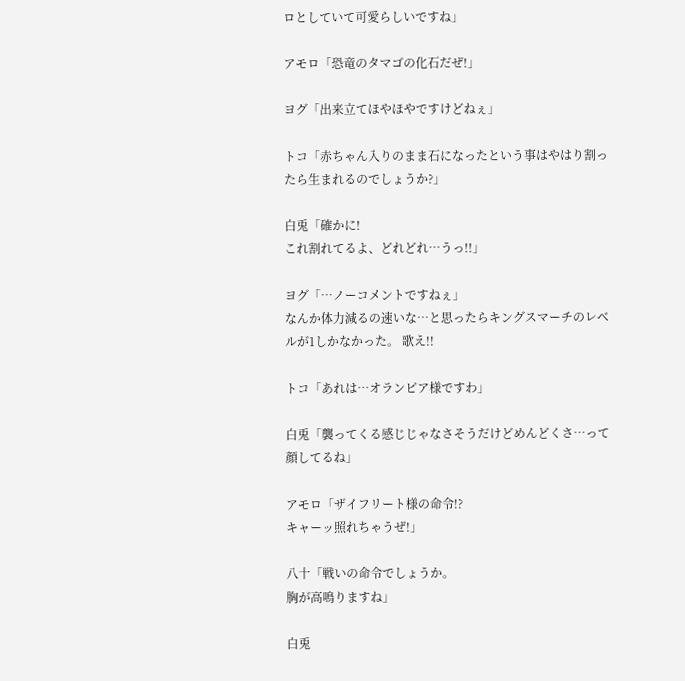ロとしていて可愛らしいですね」

アモロ「恐竜のタマゴの化石だぜ!」

ヨグ「出来立てほやほやですけどねぇ」

トコ「赤ちゃん入りのまま石になったという事はやはり割ったら生まれるのでしょうか?」

白兎「確かに!
これ割れてるよ、どれどれ…うっ!!」

ヨグ「…ノーコメントですねぇ」
なんか体力減るの速いな…と思ったらキングスマーチのレベルが1しかなかった。 歌え!!

トコ「あれは…オランピア様ですわ」

白兎「襲ってくる感じじゃなさそうだけどめんどくさ…って顔してるね」

アモロ「ザイフリート様の命令!?
キャーッ照れちゃうぜ!」

八十「戦いの命令でしょうか。
胸が高鳴りますね」

白兎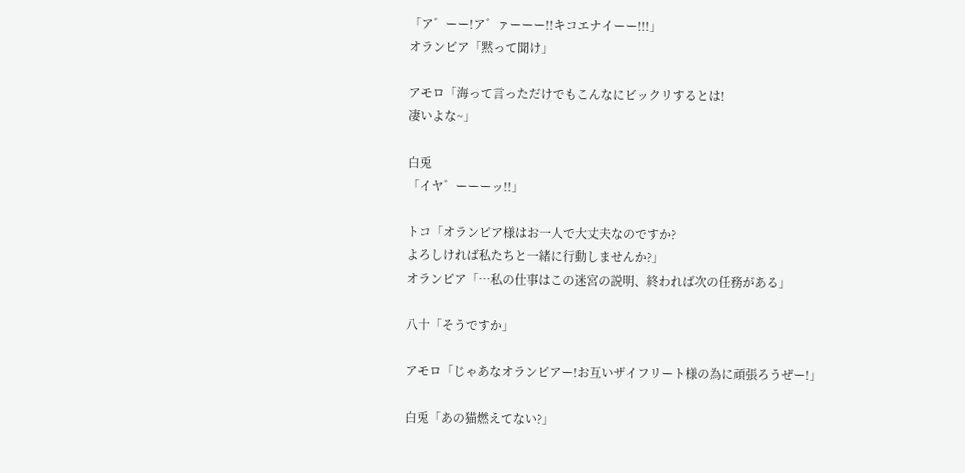「ア゛ーー!ア゛ァーーー!!キコエナイーー!!!」
オランピア「黙って聞け」

アモロ「海って言っただけでもこんなにビックリするとは!
凄いよな~」

白兎
「イヤ゛ーーーッ!!」

トコ「オランピア様はお一人で大丈夫なのですか?
よろしければ私たちと一緒に行動しませんか?」
オランピア「…私の仕事はこの迷宮の説明、終われば次の任務がある」

八十「そうですか」

アモロ「じゃあなオランピアー!お互いザイフリート様の為に頑張ろうぜー!」

白兎「あの猫燃えてない?」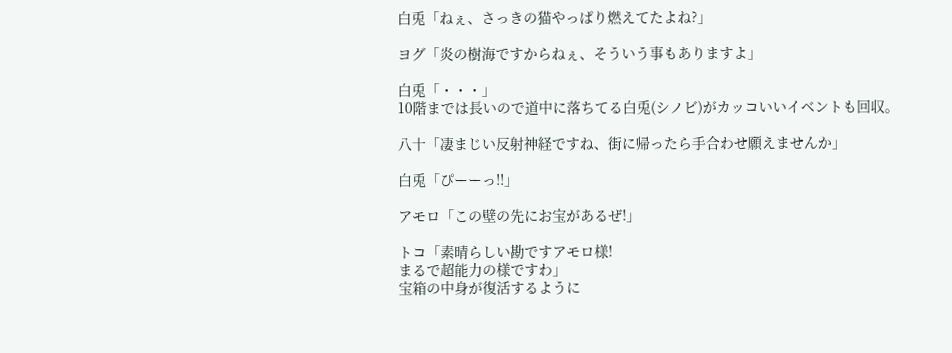白兎「ねぇ、さっきの猫やっぱり燃えてたよね?」

ヨグ「炎の樹海ですからねぇ、そういう事もありますよ」

白兎「・・・」
10階までは長いので道中に落ちてる白兎(シノビ)がカッコいいイベントも回収。

八十「凄まじい反射神経ですね、街に帰ったら手合わせ願えませんか」

白兎「ぴーーっ!!」

アモロ「この壁の先にお宝があるぜ!」

トコ「素晴らしい勘ですアモロ様!
まるで超能力の様ですわ」
宝箱の中身が復活するように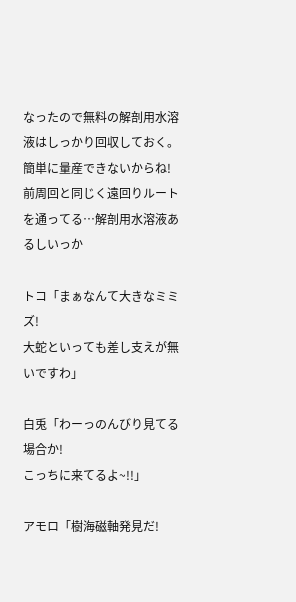なったので無料の解剖用水溶液はしっかり回収しておく。 簡単に量産できないからね!
前周回と同じく遠回りルートを通ってる…解剖用水溶液あるしいっか

トコ「まぁなんて大きなミミズ!
大蛇といっても差し支えが無いですわ」

白兎「わーっのんびり見てる場合か!
こっちに来てるよ~!!」

アモロ「樹海磁軸発見だ!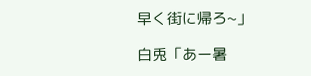早く街に帰ろ~」

白兎「あー暑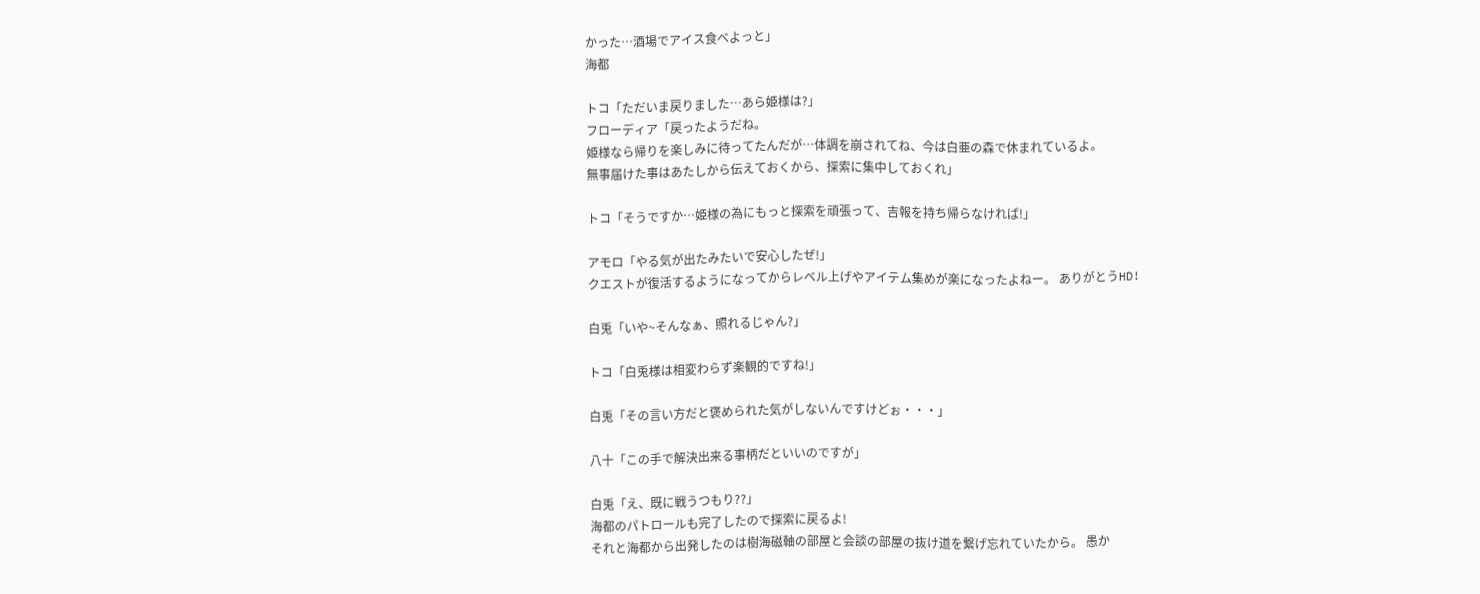かった…酒場でアイス食べよっと」
海都

トコ「ただいま戻りました…あら姫様は?」
フローディア「戻ったようだね。
姫様なら帰りを楽しみに待ってたんだが…体調を崩されてね、今は白亜の森で休まれているよ。
無事届けた事はあたしから伝えておくから、探索に集中しておくれ」

トコ「そうですか…姫様の為にもっと探索を頑張って、吉報を持ち帰らなければ!」

アモロ「やる気が出たみたいで安心したぜ!」
クエストが復活するようになってからレベル上げやアイテム集めが楽になったよねー。 ありがとうHD!

白兎「いや~そんなぁ、照れるじゃん?」

トコ「白兎様は相変わらず楽観的ですね!」

白兎「その言い方だと褒められた気がしないんですけどぉ・・・」

八十「この手で解決出来る事柄だといいのですが」

白兎「え、既に戦うつもり??」
海都のパトロールも完了したので探索に戻るよ!
それと海都から出発したのは樹海磁軸の部屋と会談の部屋の抜け道を繋げ忘れていたから。 愚か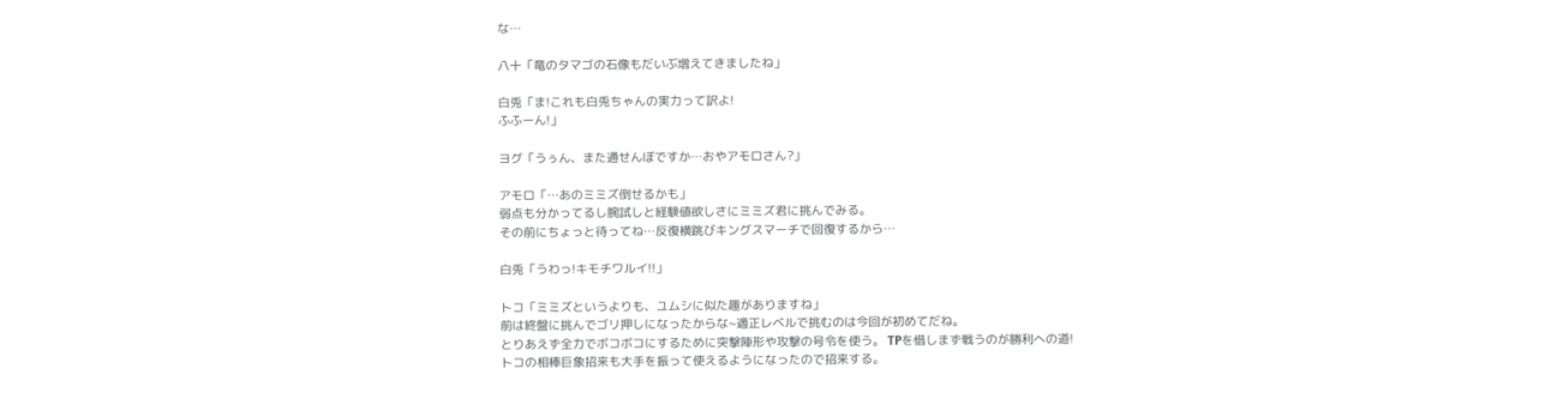な…

八十「竜のタマゴの石像もだいぶ増えてきましたね」

白兎「ま!これも白兎ちゃんの実力って訳よ!
ふふーん!」

ヨグ「うぅん、また通せんぼですか…おやアモロさん?」

アモロ「…あのミミズ倒せるかも」
弱点も分かってるし腕試しと経験値欲しさにミミズ君に挑んでみる。
その前にちょっと待ってね…反復横跳びキングスマーチで回復するから…

白兎「うわっ!キモチワルイ!!」

トコ「ミミズというよりも、ユムシに似た趣がありますね」
前は終盤に挑んでゴリ押しになったからな~適正レベルで挑むのは今回が初めてだね。
とりあえず全力でボコボコにするために突撃陣形や攻撃の号令を使う。 TPを惜しまず戦うのが勝利への道!
トコの相棒巨象招来も大手を振って使えるようになったので招来する。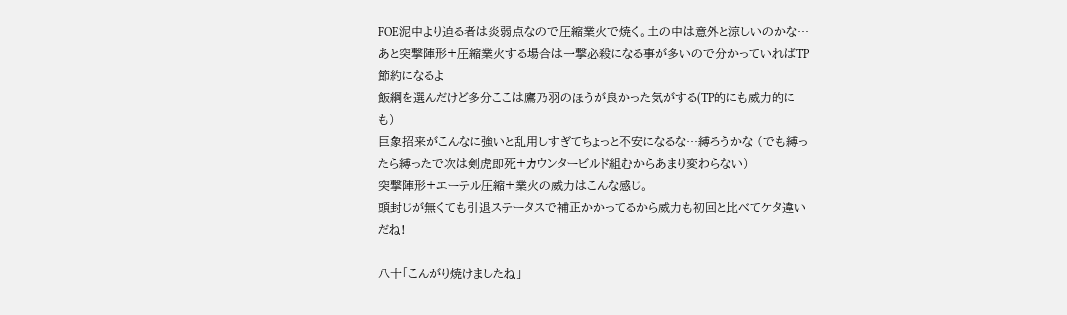FOE泥中より迫る者は炎弱点なので圧縮業火で焼く。土の中は意外と涼しいのかな…
あと突撃陣形+圧縮業火する場合は一撃必殺になる事が多いので分かっていればTP節約になるよ
飯綱を選んだけど多分ここは鷹乃羽のほうが良かった気がする(TP的にも威力的にも)
巨象招来がこんなに強いと乱用しすぎてちょっと不安になるな…縛ろうかな (でも縛ったら縛ったで次は剣虎即死+カウンタービルド組むからあまり変わらない)
突撃陣形+エーテル圧縮+業火の威力はこんな感じ。
頭封じが無くても引退ステータスで補正かかってるから威力も初回と比べてケタ違いだね!

八十「こんがり焼けましたね」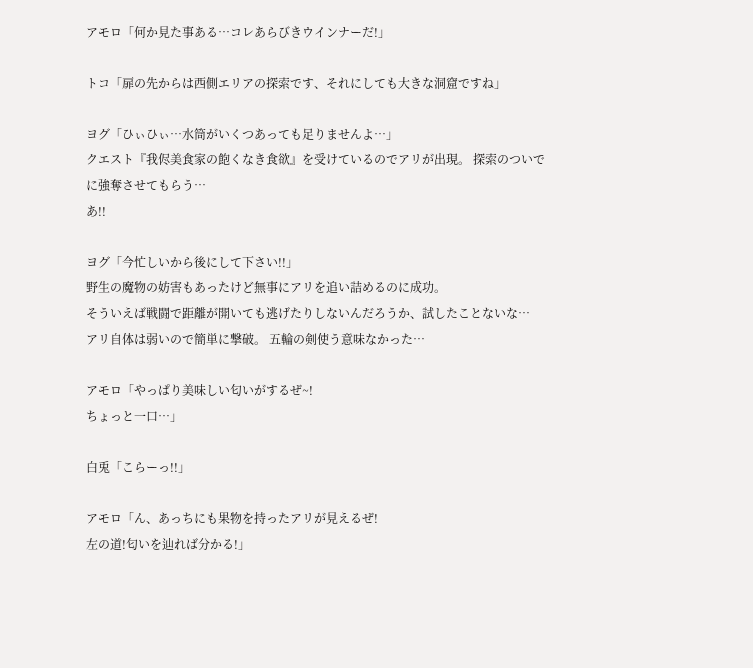アモロ「何か見た事ある…コレあらびきウインナーだ!」

トコ「扉の先からは西側エリアの探索です、それにしても大きな洞窟ですね」

ヨグ「ひぃひぃ…水筒がいくつあっても足りませんよ…」
クエスト『我侭美食家の飽くなき食欲』を受けているのでアリが出現。 探索のついでに強奪させてもらう…
あ!!

ヨグ「今忙しいから後にして下さい!!」
野生の魔物の妨害もあったけど無事にアリを追い詰めるのに成功。
そういえば戦闘で距離が開いても逃げたりしないんだろうか、試したことないな…
アリ自体は弱いので簡単に撃破。 五輪の剣使う意味なかった…

アモロ「やっぱり美味しい匂いがするぜ~!
ちょっと一口…」

白兎「こらーっ!!」

アモロ「ん、あっちにも果物を持ったアリが見えるぜ!
左の道!匂いを辿れば分かる!」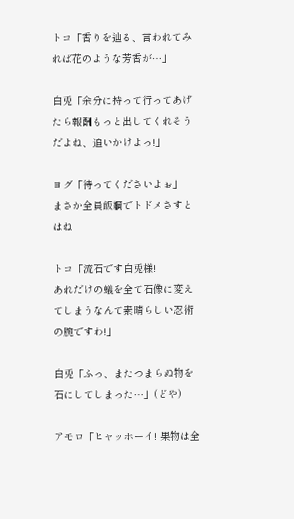トコ「香りを辿る、言われてみれば花のような芳香が…」

白兎「余分に持って行ってあげたら報酬もっと出してくれそうだよね、追いかけよっ!」

ヨグ「待ってくださいよぉ」
まさか全員飯綱でトドメさすとはね

トコ「流石です白兎様!
あれだけの蟻を全て石像に変えてしまうなんて素晴らしい忍術の腕ですわ!」

白兎「ふっ、またつまらぬ物を石にしてしまった…」(どや)

アモロ「ヒャッホーイ! 果物は全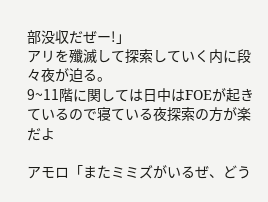部没収だぜー!」
アリを殲滅して探索していく内に段々夜が迫る。
9~11階に関しては日中はFOEが起きているので寝ている夜探索の方が楽だよ

アモロ「またミミズがいるぜ、どう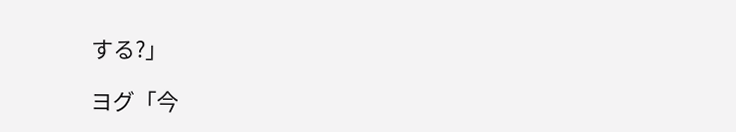する?」

ヨグ「今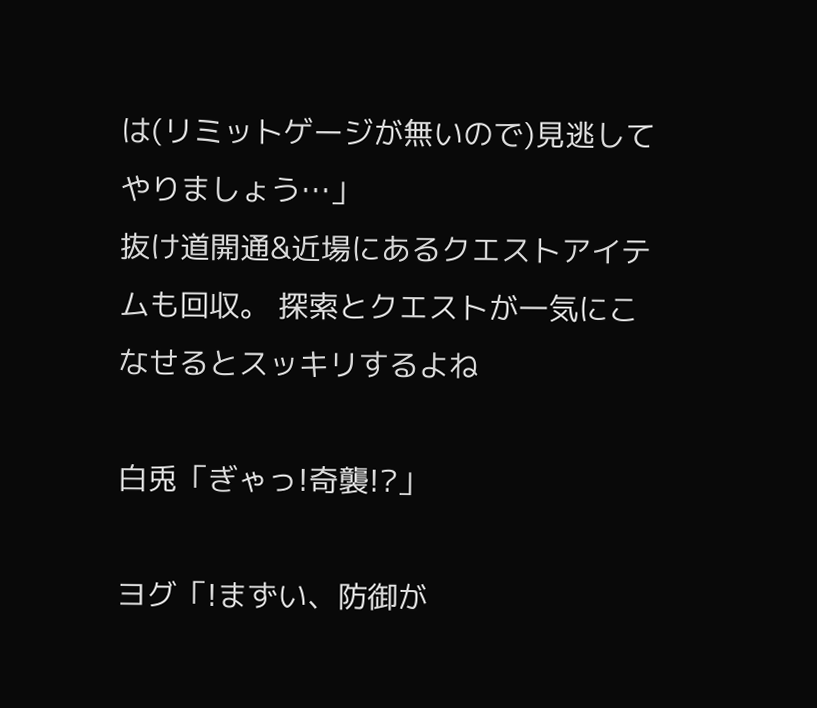は(リミットゲージが無いので)見逃してやりましょう…」
抜け道開通&近場にあるクエストアイテムも回収。 探索とクエストが一気にこなせるとスッキリするよね

白兎「ぎゃっ!奇襲!?」

ヨグ「!まずい、防御が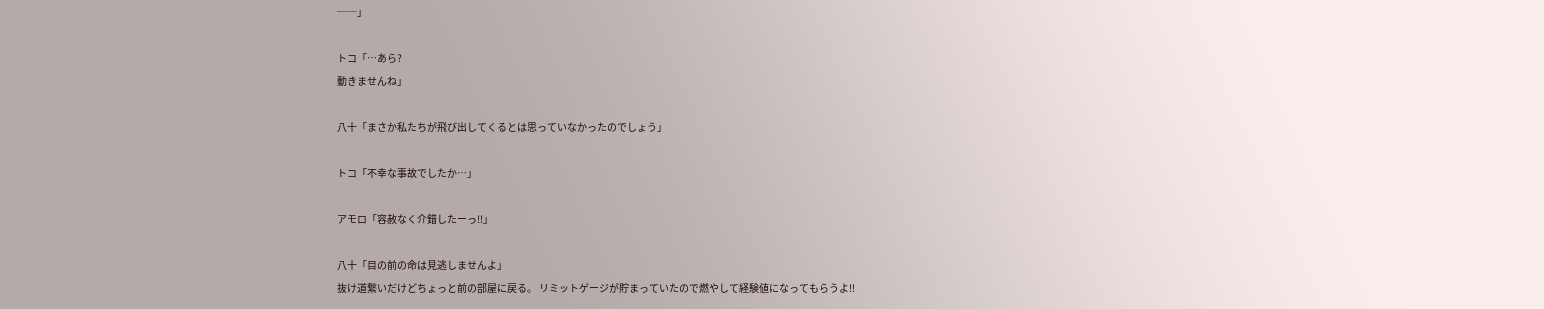──」

トコ「…あら?
動きませんね」

八十「まさか私たちが飛び出してくるとは思っていなかったのでしょう」

トコ「不幸な事故でしたか…」

アモロ「容赦なく介錯したーっ!!」

八十「目の前の命は見逃しませんよ」
抜け道繋いだけどちょっと前の部屋に戻る。 リミットゲージが貯まっていたので燃やして経験値になってもらうよ!!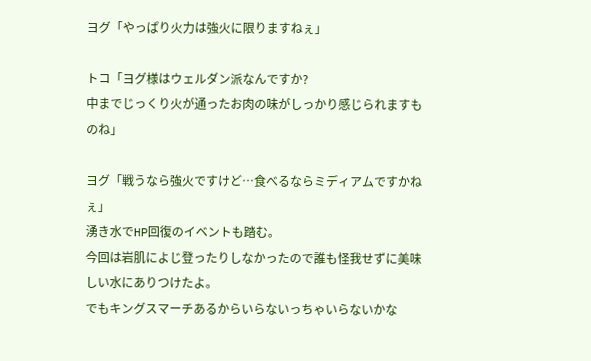ヨグ「やっぱり火力は強火に限りますねぇ」

トコ「ヨグ様はウェルダン派なんですか?
中までじっくり火が通ったお肉の味がしっかり感じられますものね」

ヨグ「戦うなら強火ですけど…食べるならミディアムですかねぇ」
湧き水でHP回復のイベントも踏む。
今回は岩肌によじ登ったりしなかったので誰も怪我せずに美味しい水にありつけたよ。
でもキングスマーチあるからいらないっちゃいらないかな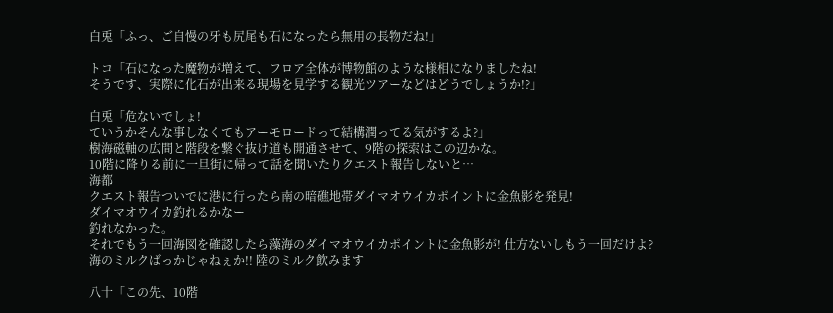白兎「ふっ、ご自慢の牙も尻尾も石になったら無用の長物だね!」

トコ「石になった魔物が増えて、フロア全体が博物館のような様相になりましたね!
そうです、実際に化石が出来る現場を見学する観光ツアーなどはどうでしょうか!?」

白兎「危ないでしょ!
ていうかそんな事しなくてもアーモロードって結構潤ってる気がするよ?」
樹海磁軸の広間と階段を繋ぐ抜け道も開通させて、9階の探索はこの辺かな。
10階に降りる前に一旦街に帰って話を聞いたりクエスト報告しないと…
海都
クエスト報告ついでに港に行ったら南の暗礁地帯ダイマオウイカポイントに金魚影を発見!
ダイマオウイカ釣れるかなー
釣れなかった。
それでもう一回海図を確認したら藻海のダイマオウイカポイントに金魚影が! 仕方ないしもう一回だけよ?
海のミルクばっかじゃねぇか!! 陸のミルク飲みます

八十「この先、10階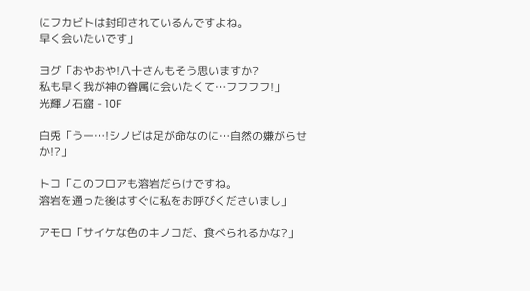にフカビトは封印されているんですよね。
早く会いたいです」

ヨグ「おやおや!八十さんもそう思いますか?
私も早く我が神の眷属に会いたくて…フフフフ!」
光輝ノ石窟 - 10F

白兎「うー…!シノビは足が命なのに…自然の嫌がらせか!?」

トコ「このフロアも溶岩だらけですね。
溶岩を通った後はすぐに私をお呼びくださいまし」

アモロ「サイケな色のキノコだ、食べられるかな?」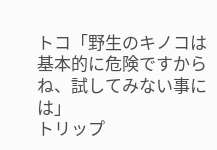トコ「野生のキノコは基本的に危険ですからね、試してみない事には」
トリップ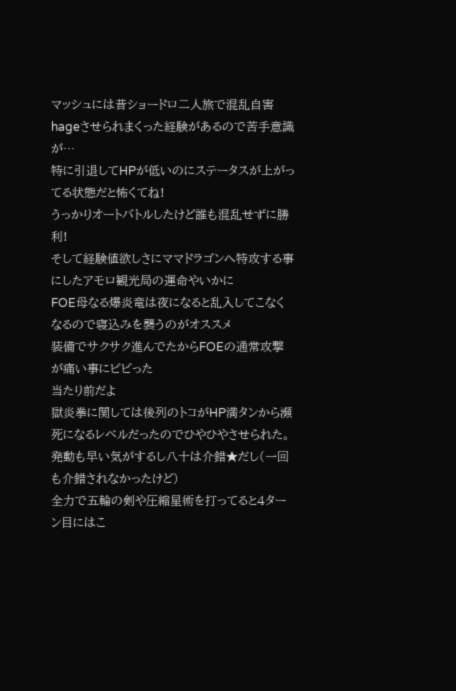マッシュには昔ショードロ二人旅で混乱自害hageさせられまくった経験があるので苦手意識が…
特に引退してHPが低いのにステータスが上がってる状態だと怖くてね!
うっかりオートバトルしたけど誰も混乱せずに勝利!
そして経験値欲しさにママドラゴンへ特攻する事にしたアモロ観光局の運命やいかに
FOE母なる爆炎竜は夜になると乱入してこなくなるので寝込みを襲うのがオススメ
装備でサクサク進んでたからFOEの通常攻撃が痛い事にビビった
当たり前だよ
獄炎拳に関しては後列のトコがHP満タンから瀕死になるレベルだったのでひやひやさせられた。
発動も早い気がするし八十は介錯★だし(一回も介錯されなかったけど)
全力で五輪の剣や圧縮星術を打ってると4ターン目にはこ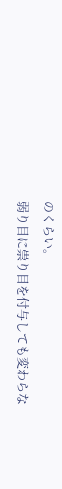のくらい。
弱り目に祟り目を付与しても変わらな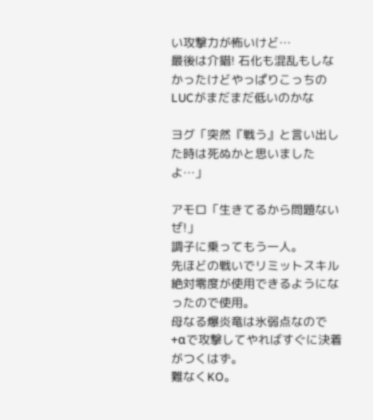い攻撃力が怖いけど…
最後は介錯! 石化も混乱もしなかったけどやっぱりこっちのLUCがまだまだ低いのかな

ヨグ「突然『戦う』と言い出した時は死ぬかと思いましたよ…」

アモロ「生きてるから問題ないぜ!」
調子に乗ってもう一人。
先ほどの戦いでリミットスキル絶対零度が使用できるようになったので使用。
母なる爆炎竜は氷弱点なので+αで攻撃してやればすぐに決着がつくはず。
難なくKO。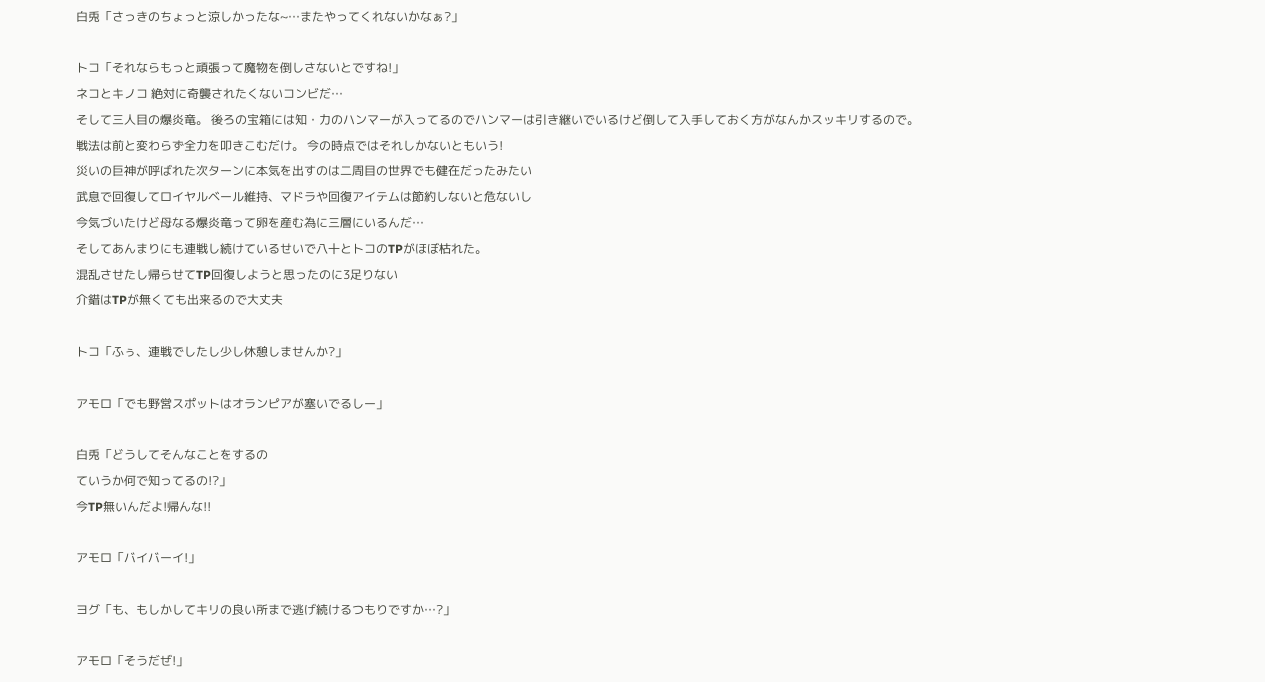白兎「さっきのちょっと涼しかったな~…またやってくれないかなぁ?」

トコ「それならもっと頑張って魔物を倒しさないとですね!」
ネコとキノコ 絶対に奇襲されたくないコンビだ…
そして三人目の爆炎竜。 後ろの宝箱には知・力のハンマーが入ってるのでハンマーは引き継いでいるけど倒して入手しておく方がなんかスッキリするので。
戦法は前と変わらず全力を叩きこむだけ。 今の時点ではそれしかないともいう!
災いの巨神が呼ばれた次ターンに本気を出すのは二周目の世界でも健在だったみたい
武息で回復してロイヤルベール維持、マドラや回復アイテムは節約しないと危ないし
今気づいたけど母なる爆炎竜って卵を産む為に三層にいるんだ…
そしてあんまりにも連戦し続けているせいで八十とトコのTPがほぼ枯れた。
混乱させたし帰らせてTP回復しようと思ったのに3足りない
介錯はTPが無くても出来るので大丈夫

トコ「ふぅ、連戦でしたし少し休憩しませんか?」

アモロ「でも野営スポットはオランピアが塞いでるしー」

白兎「どうしてそんなことをするの
ていうか何で知ってるの!?」
今TP無いんだよ!帰んな!!

アモロ「バイバーイ!」

ヨグ「も、もしかしてキリの良い所まで逃げ続けるつもりですか…?」

アモロ「そうだぜ!」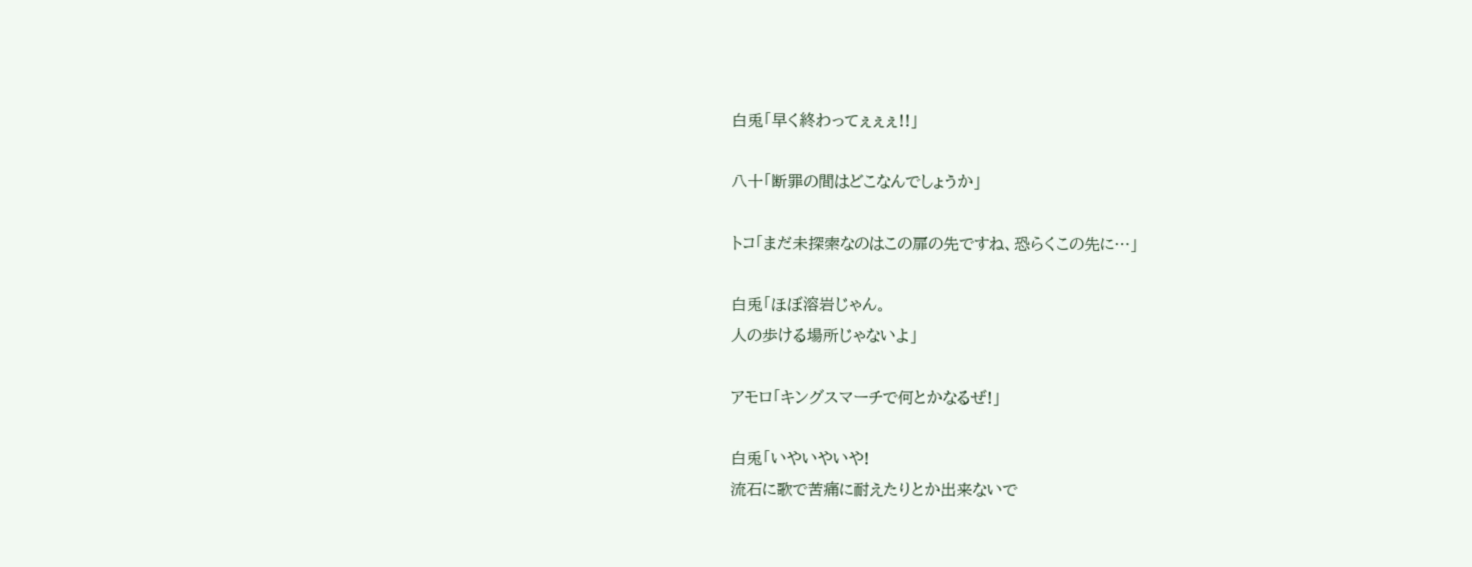白兎「早く終わってぇぇぇ!!」

八十「断罪の間はどこなんでしょうか」

トコ「まだ未探索なのはこの扉の先ですね、恐らくこの先に…」

白兎「ほぼ溶岩じゃん。
人の歩ける場所じゃないよ」

アモロ「キングスマーチで何とかなるぜ!」

白兎「いやいやいや!
流石に歌で苦痛に耐えたりとか出来ないで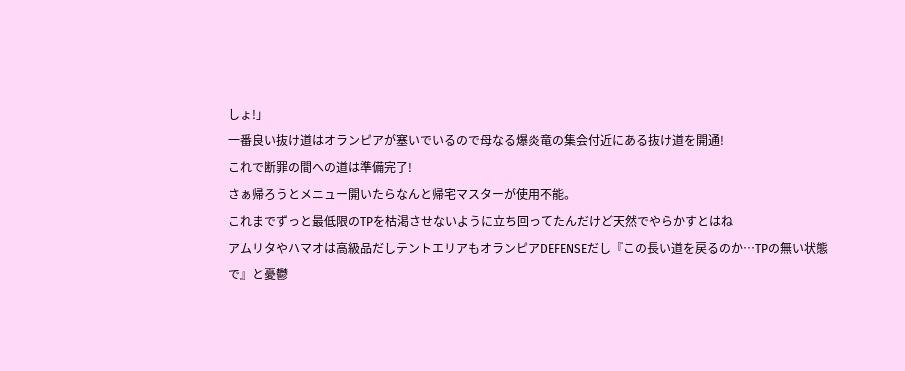しょ!」
一番良い抜け道はオランピアが塞いでいるので母なる爆炎竜の集会付近にある抜け道を開通!
これで断罪の間への道は準備完了!
さぁ帰ろうとメニュー開いたらなんと帰宅マスターが使用不能。
これまでずっと最低限のTPを枯渇させないように立ち回ってたんだけど天然でやらかすとはね
アムリタやハマオは高級品だしテントエリアもオランピアDEFENSEだし『この長い道を戻るのか…TPの無い状態で』と憂鬱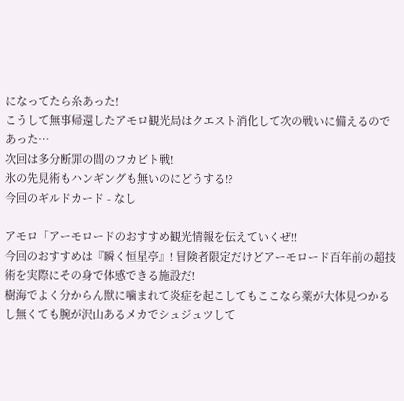になってたら糸あった!
こうして無事帰還したアモロ観光局はクエスト消化して次の戦いに備えるのであった…
次回は多分断罪の間のフカビト戦!
氷の先見術もハンギングも無いのにどうする!?
今回のギルドカード - なし

アモロ「アーモロードのおすすめ観光情報を伝えていくぜ!!
今回のおすすめは『瞬く恒星亭』! 冒険者限定だけどアーモロード百年前の超技術を実際にその身で体感できる施設だ!
樹海でよく分からん獣に噛まれて炎症を起こしてもここなら薬が大体見つかるし無くても腕が沢山あるメカでシュジュツして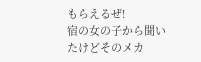もらえるぜ!
宿の女の子から聞いたけどそのメカ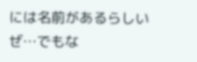には名前があるらしいぜ…でもな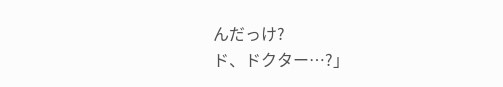んだっけ?
ド、ドクター…?」